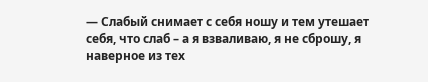— Слабый снимает с себя ношу и тем утешает себя, что слаб – а я взваливаю, я не сброшу, я наверное из тех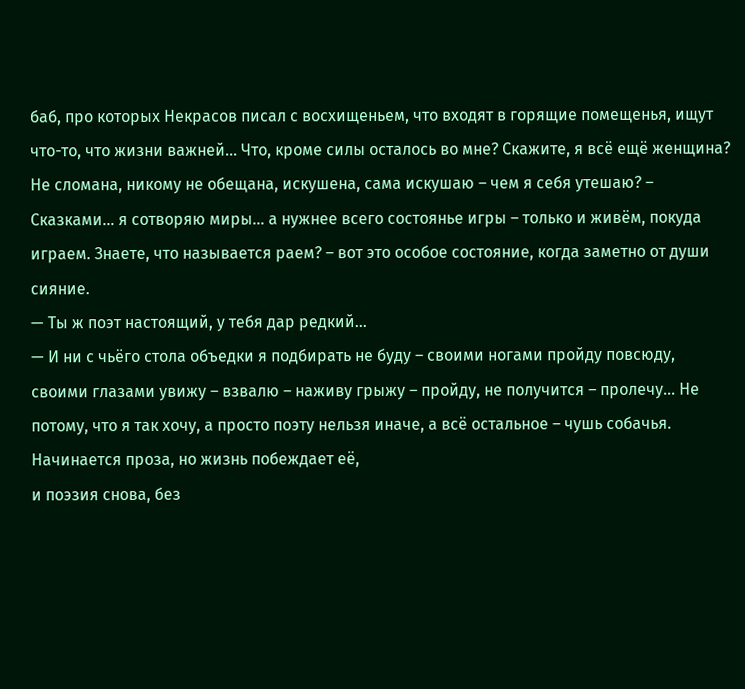баб, про которых Некрасов писал с восхищеньем, что входят в горящие помещенья, ищут что-то, что жизни важней… Что, кроме силы осталось во мне? Скажите, я всё ещё женщина? Не сломана, никому не обещана, искушена, сама искушаю – чем я себя утешаю? – Сказками… я сотворяю миры… а нужнее всего состоянье игры – только и живём, покуда играем. Знаете, что называется раем? – вот это особое состояние, когда заметно от души сияние.
— Ты ж поэт настоящий, у тебя дар редкий…
— И ни с чьёго стола объедки я подбирать не буду – своими ногами пройду повсюду, своими глазами увижу – взвалю – наживу грыжу – пройду, не получится – пролечу… Не потому, что я так хочу, а просто поэту нельзя иначе, а всё остальное – чушь собачья.
Начинается проза, но жизнь побеждает её,
и поэзия снова, без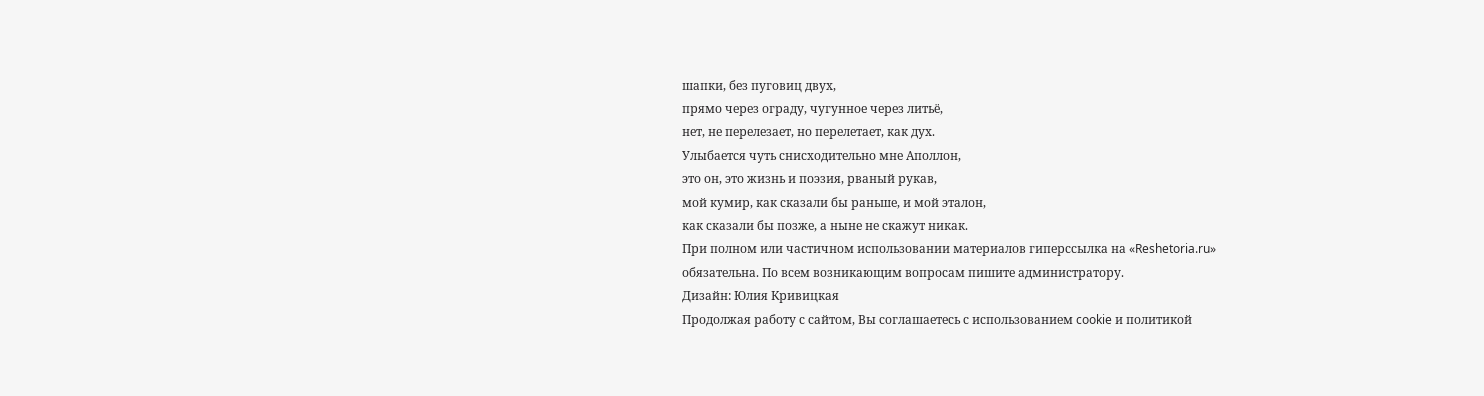шапки, без пуговиц двух,
прямо через ограду, чугунное через литьё,
нет, не перелезает, но перелетает, как дух.
Улыбается чуть снисходительно мне Аполлон,
это он, это жизнь и поэзия, рваный рукав,
мой кумир, как сказали бы раньше, и мой эталон,
как сказали бы позже, а ныне не скажут никак.
При полном или частичном использовании материалов гиперссылка на «Reshetoria.ru» обязательна. По всем возникающим вопросам пишите администратору.
Дизайн: Юлия Кривицкая
Продолжая работу с сайтом, Вы соглашаетесь с использованием cookie и политикой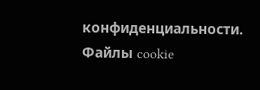конфиденциальности. Файлы cookie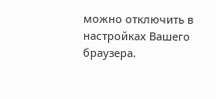можно отключить в настройках Вашего браузера.